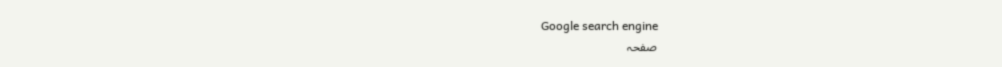Google search engine
صفحہ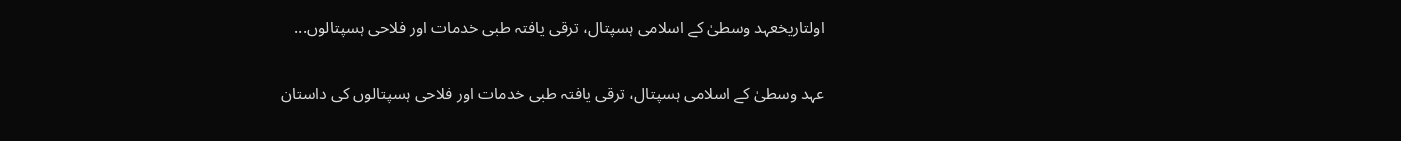اولتاریخعہد وسطیٰ کے اسلامی ہسپتال، ترقی یافتہ طبی خدمات اور فلاحی ہسپتالوں...

عہد وسطیٰ کے اسلامی ہسپتال، ترقی یافتہ طبی خدمات اور فلاحی ہسپتالوں کی داستان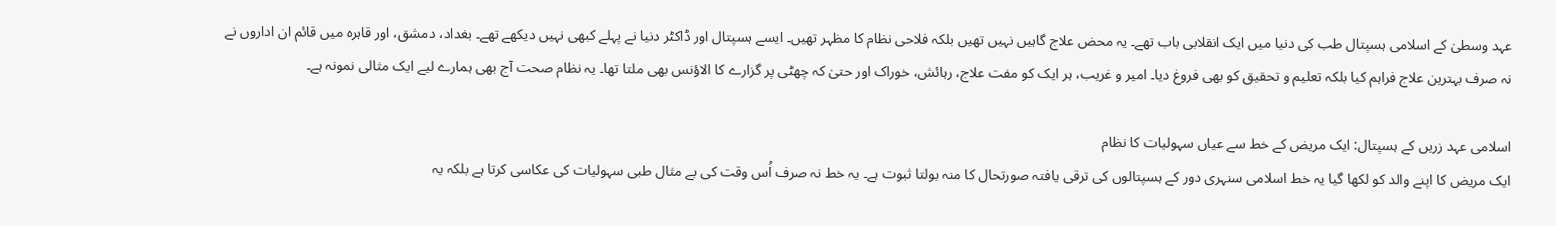عہد وسطیٰ کے اسلامی ہسپتال طب کی دنیا میں ایک انقلابی باب تھے۔ یہ محض علاج گاہیں نہیں تھیں بلکہ فلاحی نظام کا مظہر تھیں۔ ایسے ہسپتال اور ڈاکٹر دنیا نے پہلے کبھی نہیں دیکھے تھے۔ بغداد، دمشق، اور قاہرہ میں قائم ان اداروں نے نہ صرف بہترین علاج فراہم کیا بلکہ تعلیم و تحقیق کو بھی فروغ دیا۔ امیر و غریب، ہر ایک کو مفت علاج، رہائش، خوراک اور حتیٰ کہ چھٹی پر گزارے کا الاؤنس بھی ملتا تھا۔ یہ نظام صحت آج بھی ہمارے لیے ایک مثالی نمونہ ہے۔

اسلامی عہد زریں کے ہسپتال: ایک مریض کے خط سے عیاں سہولیات کا نظام
ایک مریض کا اپنے والد کو لکھا گیا یہ خط اسلامی سنہری دور کے ہسپتالوں کی ترقی یافتہ صورتحال کا منہ بولتا ثبوت ہے۔ یہ خط نہ صرف اُس وقت کی بے مثال طبی سہولیات کی عکاسی کرتا ہے بلکہ یہ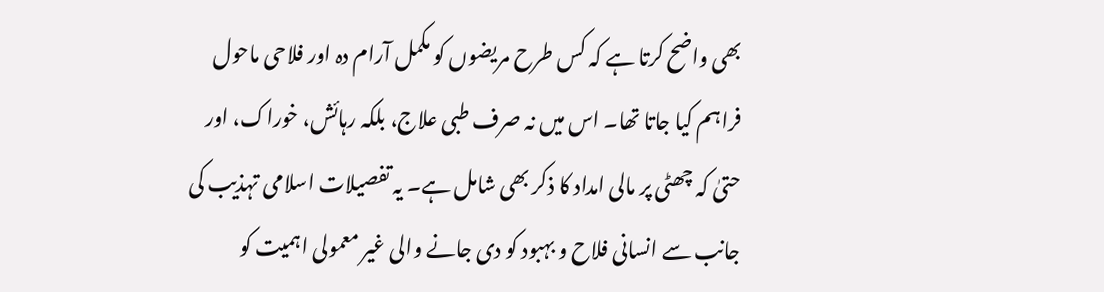بھی واضح کرتا ہے کہ کس طرح مریضوں کو مکمل آرام دہ اور فلاحی ماحول فراہم کیا جاتا تھا۔ اس میں نہ صرف طبی علاج، بلکہ رہائش، خوراک، اور حتیٰ کہ چھٹی پر مالی امداد کا ذکر بھی شامل ہے۔ یہ تفصیلات اسلامی تہذیب کی جانب سے انسانی فلاح و بہبود کو دی جانے والی غیر معمولی اہمیت کو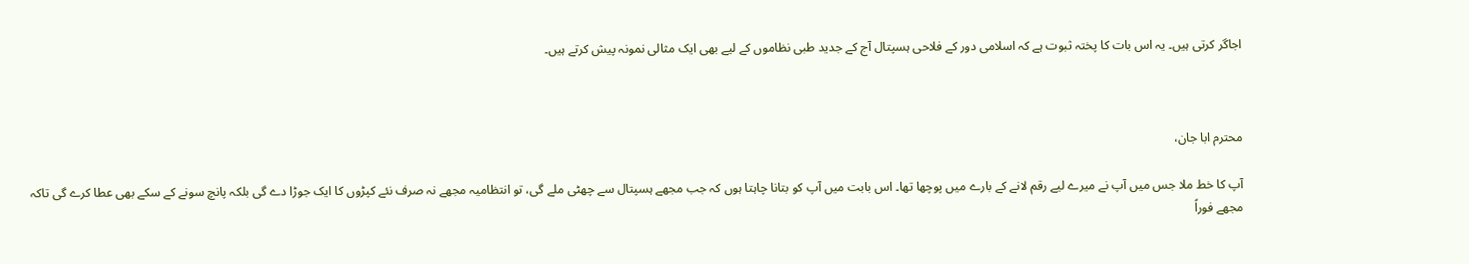اجاگر کرتی ہیں۔ یہ اس بات کا پختہ ثبوت ہے کہ اسلامی دور کے فلاحی ہسپتال آج کے جدید طبی نظاموں کے لیے بھی ایک مثالی نمونہ پیش کرتے ہیں۔



محترم ابا جان،

آپ کا خط ملا جس میں آپ نے میرے لیے رقم لانے کے بارے میں پوچھا تھا۔ اس بابت میں آپ کو بتانا چاہتا ہوں کہ جب مجھے ہسپتال سے چھٹی ملے گی، تو انتظامیہ مجھے نہ صرف نئے کپڑوں کا ایک جوڑا دے گی بلکہ پانچ سونے کے سکے بھی عطا کرے گی تاکہ مجھے فوراً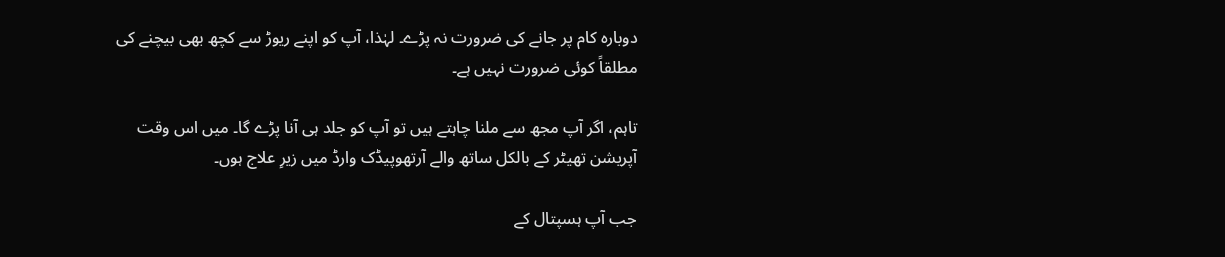دوبارہ کام پر جانے کی ضرورت نہ پڑے۔ لہٰذا، آپ کو اپنے ریوڑ سے کچھ بھی بیچنے کی مطلقاً کوئی ضرورت نہیں ہے۔

تاہم، اگر آپ مجھ سے ملنا چاہتے ہیں تو آپ کو جلد ہی آنا پڑے گا۔ میں اس وقت آپریشن تھیٹر کے بالکل ساتھ والے آرتھوپیڈک وارڈ میں زیرِ علاج ہوں۔

جب آپ ہسپتال کے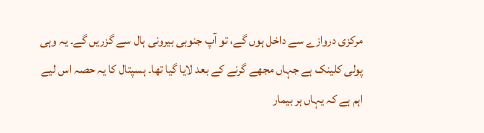مرکزی دروازے سے داخل ہوں گے، تو آپ جنوبی بیرونی ہال سے گزریں گے۔ یہ وہی پولی کلینک ہے جہاں مجھے گرنے کے بعد لایا گیا تھا۔ ہسپتال کا یہ حصہ اس لیے اہم ہے کہ یہاں ہر بیمار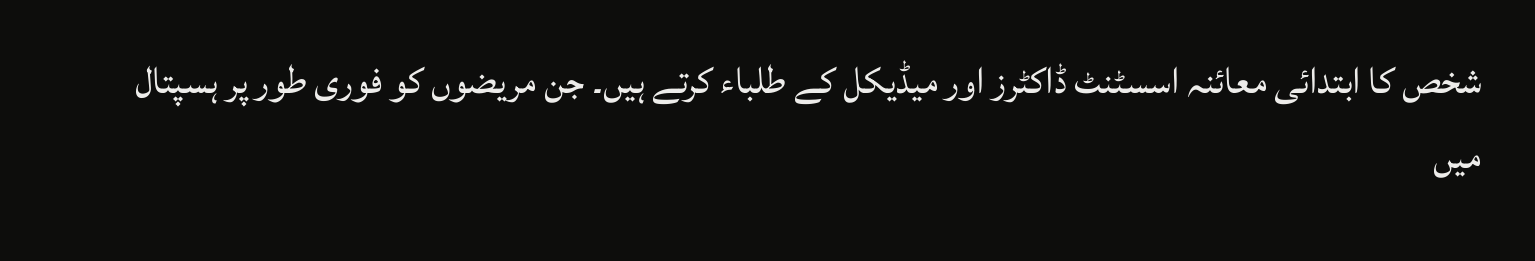شخص کا ابتدائی معائنہ اسسٹنٹ ڈاکٹرز اور میڈیکل کے طلباء کرتے ہیں۔ جن مریضوں کو فوری طور پر ہسپتال میں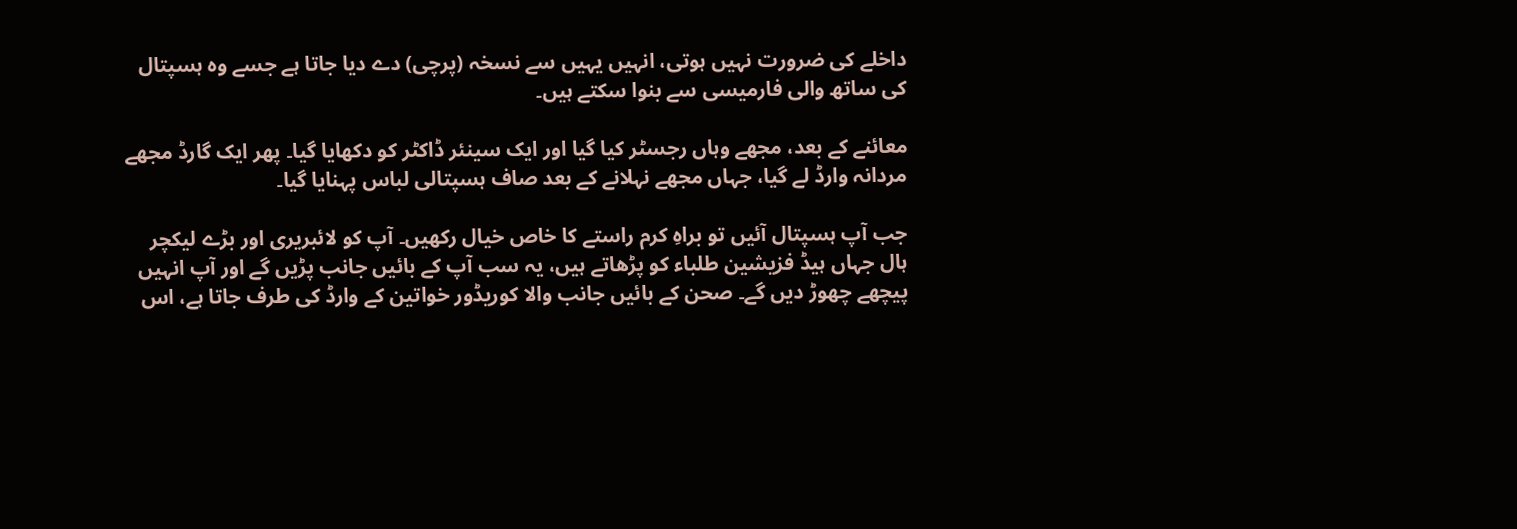داخلے کی ضرورت نہیں ہوتی، انہیں یہیں سے نسخہ (پرچی) دے دیا جاتا ہے جسے وہ ہسپتال کی ساتھ والی فارمیسی سے بنوا سکتے ہیں۔

معائنے کے بعد، مجھے وہاں رجسٹر کیا گیا اور ایک سینئر ڈاکٹر کو دکھایا گیا۔ پھر ایک گارڈ مجھے مردانہ وارڈ لے گیا، جہاں مجھے نہلانے کے بعد صاف ہسپتالی لباس پہنایا گیا۔

جب آپ ہسپتال آئیں تو براہِ کرم راستے کا خاص خیال رکھیں۔ آپ کو لائبریری اور بڑے لیکچر ہال جہاں ہیڈ فزیشین طلباء کو پڑھاتے ہیں، یہ سب آپ کے بائیں جانب پڑیں گے اور آپ انہیں پیچھے چھوڑ دیں گے۔ صحن کے بائیں جانب والا کوریڈور خواتین کے وارڈ کی طرف جاتا ہے، اس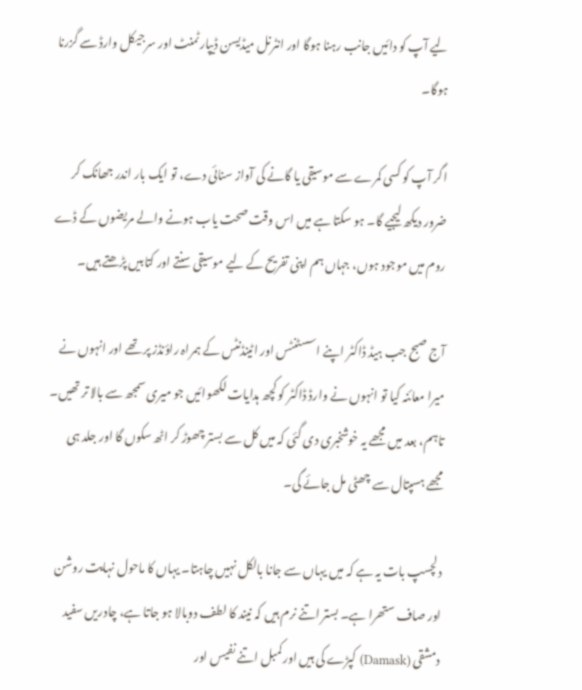لیے آپ کو دائیں جانب رہنا ہوگا اور انٹرنل میڈیسن ڈیپارٹمنٹ اور سرجیکل وارڈ سے گزرنا ہوگا۔

اگر آپ کو کسی کمرے سے موسیقی یا گانے کی آواز سنائی دے، تو ایک بار اندر جھانک کر ضرور دیکھ لیجیے گا۔ ہو سکتا ہے میں اس وقت صحت یاب ہونے والے مریضوں کے ڈے روم میں موجود ہوں، جہاں ہم اپنی تفریح کے لیے موسیقی سنتے اور کتابیں پڑھتے ہیں۔

آج صبح جب ہیڈ ڈاکٹر اپنے اسسٹنٹس اور اٹینڈنٹس کے ہمراہ راؤنڈز پر تھے اور انہوں نے میرا معائنہ کیا تو انہوں نے وارڈ ڈاکٹر کو کچھ ہدایات لکھوائیں جو میری سمجھ سے بالا تر تھیں۔ تاہم، بعد میں مجھے یہ خوشخبری دی گئی کہ میں کل سے بستر چھوڑ کر اٹھ سکوں گا اور جلد ہی مجھے ہسپتال سے چھٹی مل جائے گی۔

دلچسپ بات یہ ہے کہ میں یہاں سے جانا بالکل نہیں چاہتا۔ یہاں کا ماحول نہایت روشن اور صاف ستھرا ہے۔ بستر اتنے نرم ہیں کہ نیند کا لطف دوبالا ہو جاتا ہے، چادریں سفید دمشقی (Damask) کپڑے کی ہیں اور کمبل اتنے نفیس اور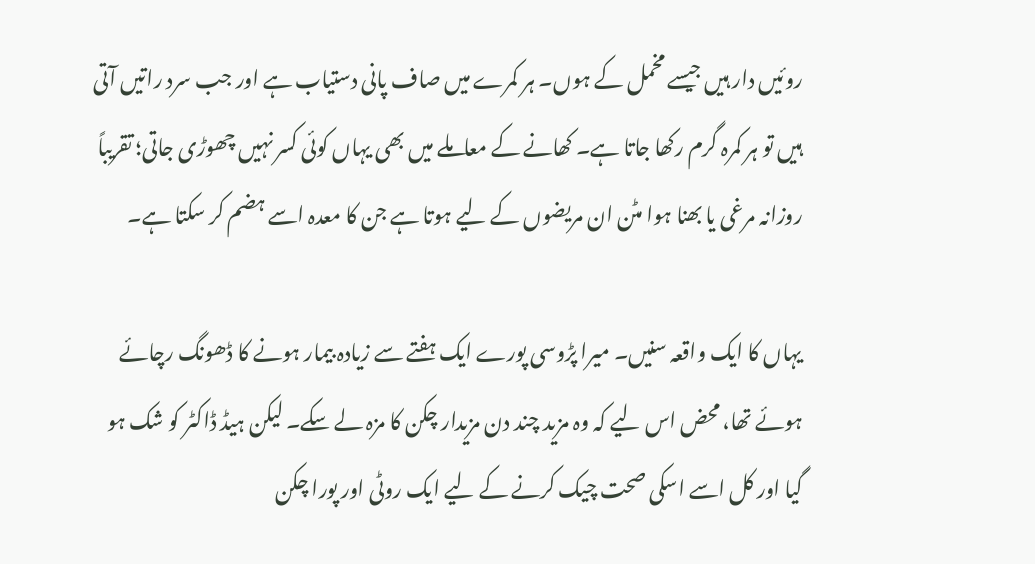روئیں دار ہیں جیسے مخمل کے ہوں۔ ہر کمرے میں صاف پانی دستیاب ہے اور جب سرد راتیں آتی ہیں تو ہر کمرہ گرم رکھا جاتا ہے۔ کھانے کے معاملے میں بھی یہاں کوئی کسر نہیں چھوڑی جاتی؛ تقریباً روزانہ مرغی یا بھنا ہوا مٹن ان مریضوں کے لیے ہوتا ہے جن کا معدہ اسے ہضم کر سکتا ہے۔

یہاں کا ایک واقعہ سنیں۔ میرا پڑوسی پورے ایک ہفتے سے زیادہ بیمار ہونے کا ڈھونگ رچائے ہوئے تھا، محض اس لیے کہ وہ مزید چند دن مزیدار چکن کا مزہ لے سکے۔ لیکن ہیڈ ڈاکٹر کو شک ہو گیا اور کل اسے اسکی صحت چیک کرنے کے لیے ایک روٹی اور پورا چکن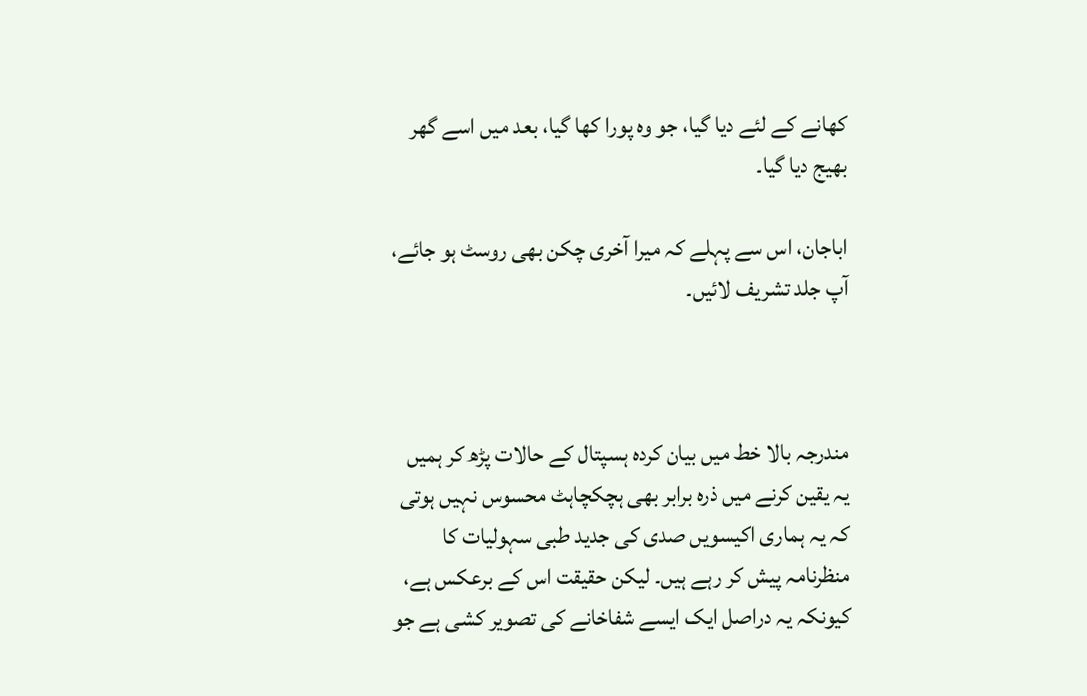کھانے کے لئے دیا گیا، جو وہ پورا کھا گیا، بعد ميں اسے گھر بھیج دیا گیا۔

اباجان، اس سے پہلے کہ میرا آخری چکن بھی روسٹ ہو جائے، آپ جلد تشریف لائیں۔



مندرجہ بالا خط میں بیان کردہ ہسپتال کے حالات پڑھ کر ہمیں یہ یقین کرنے میں ذرہ برابر بھی ہچکچاہٹ محسوس نہیں ہوتی کہ یہ ہماری اکیسویں صدی کی جدید طبی سہولیات کا منظرنامہ پیش کر رہے ہیں۔ لیکن حقیقت اس کے برعکس ہے، کیونکہ یہ دراصل ایک ایسے شفاخانے کی تصویر کشی ہے جو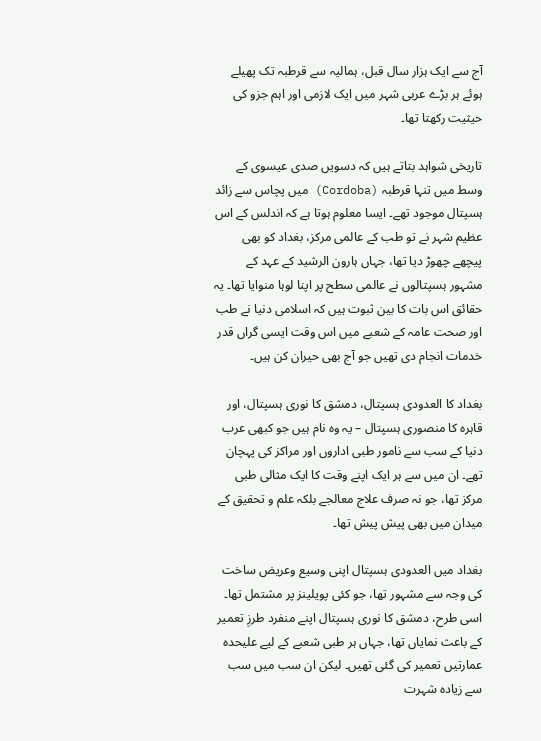آج سے ایک ہزار سال قبل، ہمالیہ سے قرطبہ تک پھیلے ہوئے ہر بڑے عربی شہر میں ایک لازمی اور اہم جزو کی حیثیت رکھتا تھا۔

تاریخی شواہد بتاتے ہیں کہ دسویں صدی عیسوی کے وسط میں تنہا قرطبہ (Cordoba) میں پچاس سے زائد ہسپتال موجود تھے۔ ایسا معلوم ہوتا ہے کہ اندلس کے اس عظیم شہر نے تو طب کے عالمی مرکز، بغداد کو بھی پیچھے چھوڑ دیا تھا، جہاں ہارون الرشید کے عہد کے مشہور ہسپتالوں نے عالمی سطح پر اپنا لوہا منوایا تھا۔ یہ حقائق اس بات کا بین ثبوت ہیں کہ اسلامی دنیا نے طب اور صحت عامہ کے شعبے میں اس وقت ایسی گراں قدر خدمات انجام دی تھیں جو آج بھی حیران کن ہیں۔

بغداد کا العدودی ہسپتال، دمشق کا نوری ہسپتال، اور قاہرہ کا منصوری ہسپتال – یہ وہ نام ہیں جو کبھی عرب دنیا کے سب سے نامور طبی اداروں اور مراکز کی پہچان تھے۔ ان میں سے ہر ایک اپنے وقت کا ایک مثالی طبی مرکز تھا، جو نہ صرف علاج معالجے بلکہ علم و تحقیق کے میدان میں بھی پیش پیش تھا۔

بغداد میں العدودی ہسپتال اپنی وسیع وعریض ساخت کی وجہ سے مشہور تھا، جو کئی پویلینز پر مشتمل تھا۔ اسی طرح، دمشق کا نوری ہسپتال اپنے منفرد طرزِ تعمیر کے باعث نمایاں تھا، جہاں ہر طبی شعبے کے لیے علیحدہ عمارتیں تعمیر کی گئی تھیں۔ لیکن ان سب میں سب سے زیادہ شہرت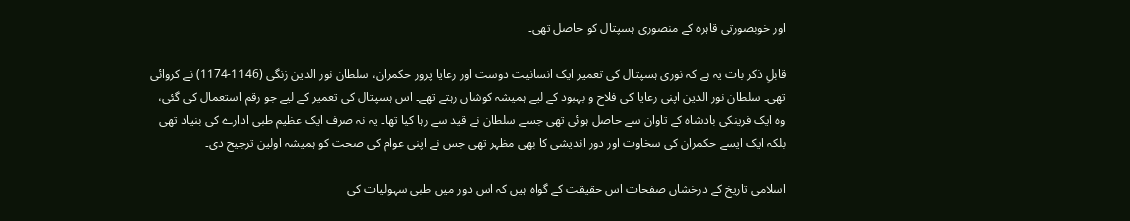اور خوبصورتی قاہرہ کے منصوری ہسپتال کو حاصل تھی۔

قابلِ ذکر بات یہ ہے کہ نوری ہسپتال کی تعمیر ایک انسانیت دوست اور رعایا پرور حکمران، سلطان نور الدین زنگی (1146-1174) نے کروائی تھی۔ سلطان نور الدین اپنی رعایا کی فلاح و بہبود کے لیے ہمیشہ کوشاں رہتے تھے۔ اس ہسپتال کی تعمیر کے لیے جو رقم استعمال کی گئی، وہ ایک فرینکی بادشاہ کے تاوان سے حاصل ہوئی تھی جسے سلطان نے قید سے رہا کیا تھا۔ یہ نہ صرف ایک عظیم طبی ادارے کی بنیاد تھی بلکہ ایک ایسے حکمران کی سخاوت اور دور اندیشی کا بھی مظہر تھی جس نے اپنی عوام کی صحت کو ہمیشہ اولین ترجیح دی۔

اسلامی تاریخ کے درخشاں صفحات اس حقیقت کے گواہ ہیں کہ اس دور میں طبی سہولیات کی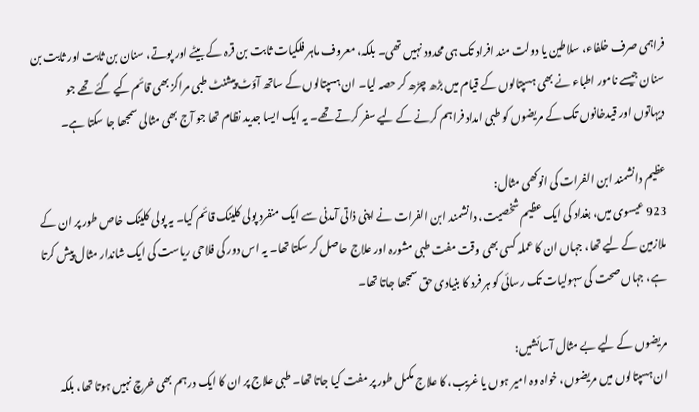فراہمی صرف خلفاء، سلاطین یا دولت مند افراد تک ہی محدود نہیں تھی۔ بلکہ، معروف ماہر فلکیات ثابت بن قرہ کے بیٹے اور پوتے، سنان بن ثابت اور ثابت بن سنان جیسے نامور اطباء نے بھی ہسپتالوں کے قیام میں بڑھ چڑھ کر حصہ لیا۔ ان ہسپتالوں کے ساتھ آؤٹ پیشنٹ طبی مراکز بھی قائم کیے گئے تھے جو دیہاتوں اور قیدخانوں تک کے مریضوں کو طبی امداد فراہم کرنے کے لیے سفر کرتے تھے۔ یہ ایک ایسا جدید نظام تھا جو آج بھی مثالی سمجھا جا سکتا ہے۔

عظیم دانشمند ابن الفرات کی انوکھی مثال:
923 عیسوی میں، بغداد کی ایک عظیم شخصیت، دانشمند ابن الفرات نے اپنی ذاتی آمدنی سے ایک منفرد پولی کلینک قائم کیا۔ یہ پولی کلینک خاص طور پر ان کے ملازمین کے لیے تھا، جہاں ان کا عملہ کسی بھی وقت مفت طبی مشورہ اور علاج حاصل کر سکتا تھا۔ یہ اس دور کی فلاحی ریاست کی ایک شاندار مثال پیش کرتا ہے، جہاں صحت کی سہولیات تک رسائی کو ہر فرد کا بنیادی حق سمجھا جاتا تھا۔

مریضوں کے لیے بے مثال آسائشیں:
ان ہسپتالوں میں مریضوں، خواہ وہ امیر ہوں یا غریب، کا علاج مکمل طور پر مفت کیا جاتا تھا۔ طبی علاج پر ان کا ایک درہم بھی خرچ نہیں ہوتا تھا، بلکہ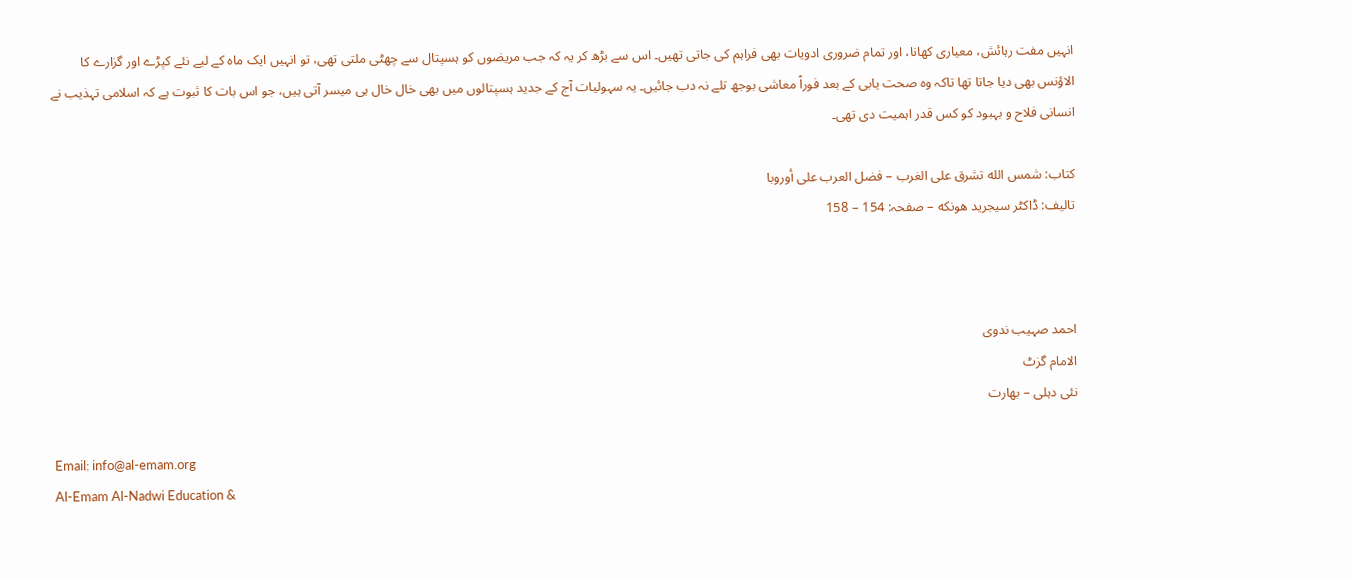انہیں مفت رہائش، معیاری کھانا، اور تمام ضروری ادویات بھی فراہم کی جاتی تھیں۔ اس سے بڑھ کر یہ کہ جب مریضوں کو ہسپتال سے چھٹی ملتی تھی، تو انہیں ایک ماہ کے لیے نئے کپڑے اور گزارے کا الاؤنس بھی دیا جاتا تھا تاکہ وہ صحت یابی کے بعد فوراً معاشی بوجھ تلے نہ دب جائیں۔ یہ سہولیات آج کے جدید ہسپتالوں میں بھی خال خال ہی میسر آتی ہیں، جو اس بات کا ثبوت ہے کہ اسلامی تہذیب نے انسانی فلاح و بہبود کو کس قدر اہمیت دی تھی۔

کتاب: شمس الله تشرق على الغرب – فضل العرب على أوروبا
تالیف: ڈاکٹر سيجريد هونكه – صفحہ: 154 – 158



احمد صہیب ندوی
الامام گزٹ
نئی دہلی – بھارت

Email: info@al-emam.org
Al-Emam Al-Nadwi Education &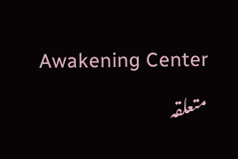Awakening Center

متعلقہ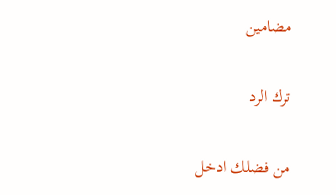مضامین

ترك الرد

من فضلك ادخل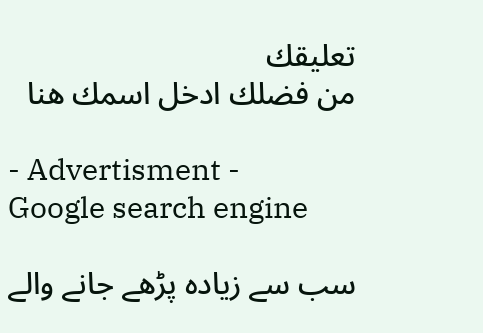تعليقك
من فضلك ادخل اسمك هنا

- Advertisment -
Google search engine

سب سے زیادہ پڑھے جانے والے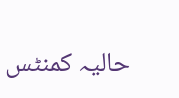حالیہ کمنٹس